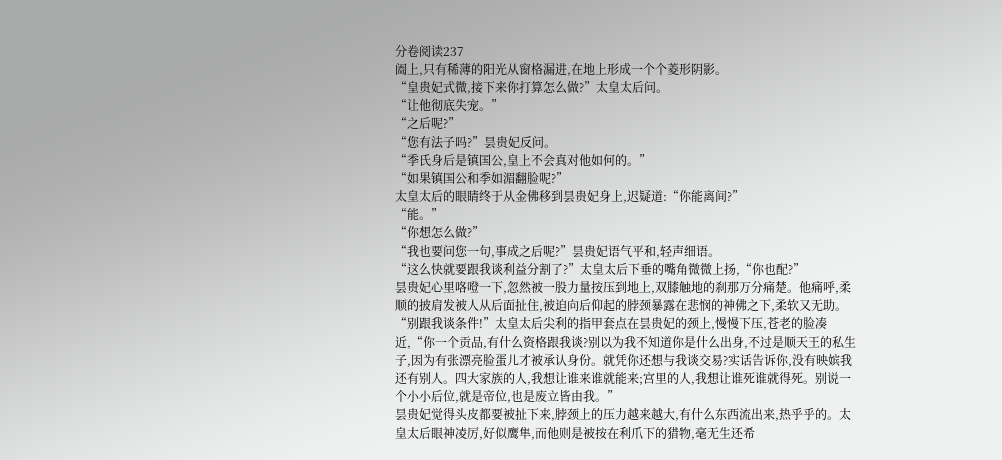分卷阅读237
阖上,只有稀薄的阳光从窗格漏进,在地上形成一个个菱形阴影。
“皇贵妃式微,接下来你打算怎么做?”太皇太后问。
“让他彻底失宠。”
“之后呢?”
“您有法子吗?”昙贵妃反问。
“季氏身后是镇国公,皇上不会真对他如何的。”
“如果镇国公和季如湄翻脸呢?”
太皇太后的眼睛终于从金佛移到昙贵妃身上,迟疑道:“你能离间?”
“能。”
“你想怎么做?”
“我也要问您一句,事成之后呢?”昙贵妃语气平和,轻声细语。
“这么快就要跟我谈利益分割了?”太皇太后下垂的嘴角微微上扬,“你也配?”
昙贵妃心里咯噔一下,忽然被一股力量按压到地上,双膝触地的刹那万分痛楚。他痛呼,柔顺的披肩发被人从后面扯住,被迫向后仰起的脖颈暴露在悲悯的神佛之下,柔软又无助。
“别跟我谈条件!”太皇太后尖利的指甲套点在昙贵妃的颈上,慢慢下压,苍老的脸凑近,“你一个贡品,有什么资格跟我谈?别以为我不知道你是什么出身,不过是顺天王的私生子,因为有张漂亮脸蛋儿才被承认身份。就凭你还想与我谈交易?实话告诉你,没有映嫔我还有别人。四大家族的人,我想让谁来谁就能来;宫里的人,我想让谁死谁就得死。别说一个小小后位,就是帝位,也是废立皆由我。”
昙贵妃觉得头皮都要被扯下来,脖颈上的压力越来越大,有什么东西流出来,热乎乎的。太皇太后眼神凌厉,好似鹰隼,而他则是被按在利爪下的猎物,毫无生还希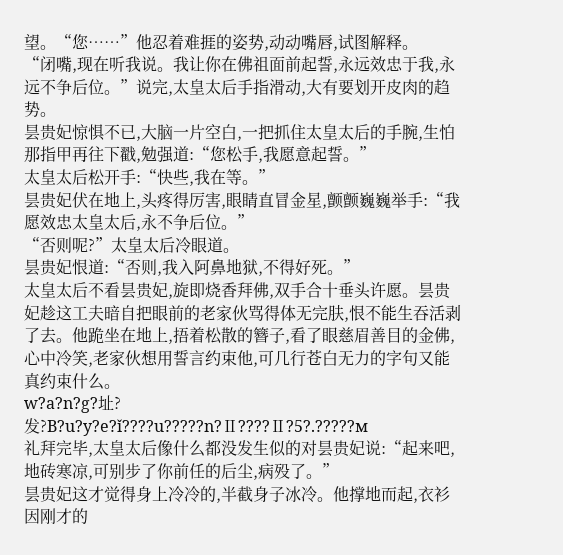望。“您……”他忍着难捱的姿势,动动嘴唇,试图解释。
“闭嘴,现在听我说。我让你在佛祖面前起誓,永远效忠于我,永远不争后位。”说完,太皇太后手指滑动,大有要划开皮肉的趋势。
昙贵妃惊惧不已,大脑一片空白,一把抓住太皇太后的手腕,生怕那指甲再往下戳,勉强道:“您松手,我愿意起誓。”
太皇太后松开手:“快些,我在等。”
昙贵妃伏在地上,头疼得厉害,眼睛直冒金星,颤颤巍巍举手:“我愿效忠太皇太后,永不争后位。”
“否则呢?”太皇太后冷眼道。
昙贵妃恨道:“否则,我入阿鼻地狱,不得好死。”
太皇太后不看昙贵妃,旋即烧香拜佛,双手合十垂头许愿。昙贵妃趁这工夫暗自把眼前的老家伙骂得体无完肤,恨不能生吞活剥了去。他跪坐在地上,捂着松散的簪子,看了眼慈眉善目的金佛,心中冷笑,老家伙想用誓言约束他,可几行苍白无力的字句又能真约束什么。
w?a?n?g?址?发?B?u?y?e?ǐ????u?????n?Ⅱ????Ⅱ?5?.?????м
礼拜完毕,太皇太后像什么都没发生似的对昙贵妃说:“起来吧,地砖寒凉,可别步了你前任的后尘,病殁了。”
昙贵妃这才觉得身上冷冷的,半截身子冰冷。他撑地而起,衣衫因刚才的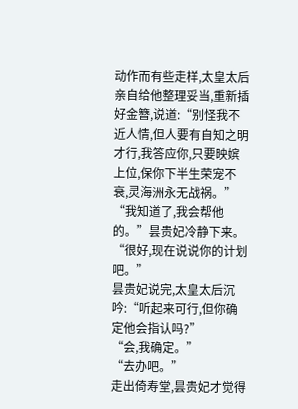动作而有些走样,太皇太后亲自给他整理妥当,重新插好金簪,说道:“别怪我不近人情,但人要有自知之明才行,我答应你,只要映嫔上位,保你下半生荣宠不衰,灵海洲永无战祸。”
“我知道了,我会帮他的。”昙贵妃冷静下来。
“很好,现在说说你的计划吧。”
昙贵妃说完,太皇太后沉吟:“听起来可行,但你确定他会指认吗?”
“会,我确定。”
“去办吧。”
走出倚寿堂,昙贵妃才觉得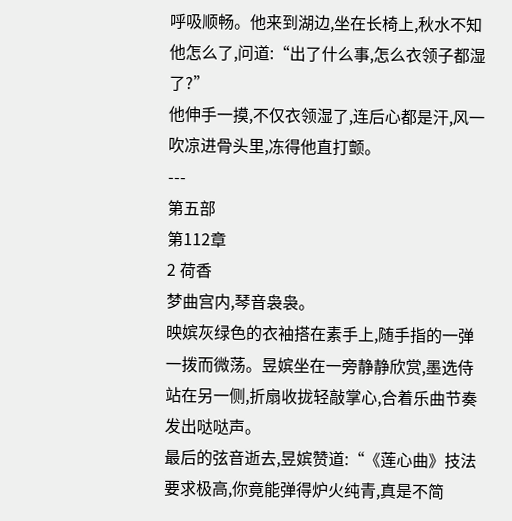呼吸顺畅。他来到湖边,坐在长椅上,秋水不知他怎么了,问道:“出了什么事,怎么衣领子都湿了?”
他伸手一摸,不仅衣领湿了,连后心都是汗,风一吹凉进骨头里,冻得他直打颤。
---
第五部
第112章
2 荷香
梦曲宫内,琴音袅袅。
映嫔灰绿色的衣袖搭在素手上,随手指的一弹一拨而微荡。昱嫔坐在一旁静静欣赏,墨选侍站在另一侧,折扇收拢轻敲掌心,合着乐曲节奏发出哒哒声。
最后的弦音逝去,昱嫔赞道:“《莲心曲》技法要求极高,你竟能弹得炉火纯青,真是不简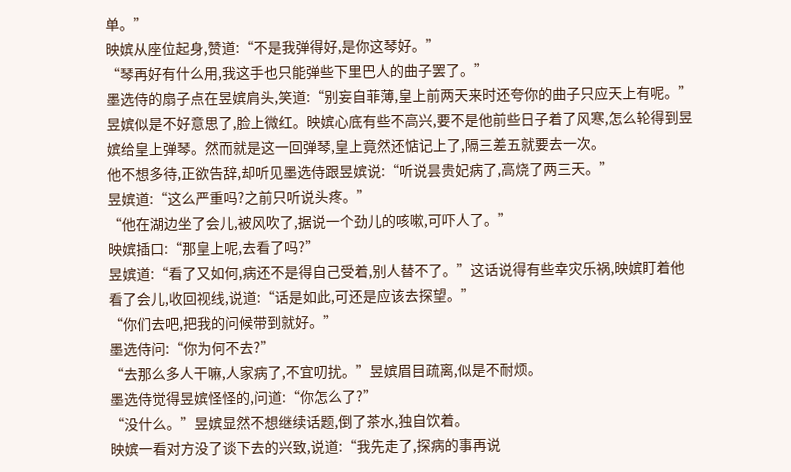单。”
映嫔从座位起身,赞道:“不是我弹得好,是你这琴好。”
“琴再好有什么用,我这手也只能弹些下里巴人的曲子罢了。”
墨选侍的扇子点在昱嫔肩头,笑道:“别妄自菲薄,皇上前两天来时还夸你的曲子只应天上有呢。”
昱嫔似是不好意思了,脸上微红。映嫔心底有些不高兴,要不是他前些日子着了风寒,怎么轮得到昱嫔给皇上弹琴。然而就是这一回弹琴,皇上竟然还惦记上了,隔三差五就要去一次。
他不想多待,正欲告辞,却听见墨选侍跟昱嫔说:“听说昙贵妃病了,高烧了两三天。”
昱嫔道:“这么严重吗?之前只听说头疼。”
“他在湖边坐了会儿,被风吹了,据说一个劲儿的咳嗽,可吓人了。”
映嫔插口:“那皇上呢,去看了吗?”
昱嫔道:“看了又如何,病还不是得自己受着,别人替不了。”这话说得有些幸灾乐祸,映嫔盯着他看了会儿,收回视线,说道:“话是如此,可还是应该去探望。”
“你们去吧,把我的问候带到就好。”
墨选侍问:“你为何不去?”
“去那么多人干嘛,人家病了,不宜叨扰。”昱嫔眉目疏离,似是不耐烦。
墨选侍觉得昱嫔怪怪的,问道:“你怎么了?”
“没什么。”昱嫔显然不想继续话题,倒了茶水,独自饮着。
映嫔一看对方没了谈下去的兴致,说道:“我先走了,探病的事再说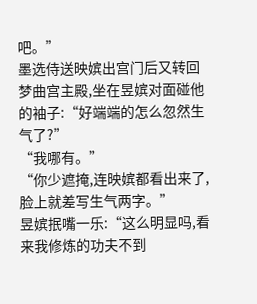吧。”
墨选侍送映嫔出宫门后又转回梦曲宫主殿,坐在昱嫔对面碰他的袖子:“好端端的怎么忽然生气了?”
“我哪有。”
“你少遮掩,连映嫔都看出来了,脸上就差写生气两字。”
昱嫔抿嘴一乐:“这么明显吗,看来我修炼的功夫不到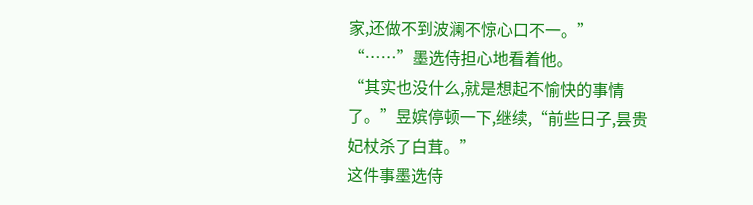家,还做不到波澜不惊心口不一。”
“……”墨选侍担心地看着他。
“其实也没什么,就是想起不愉快的事情了。”昱嫔停顿一下,继续,“前些日子,昙贵妃杖杀了白茸。”
这件事墨选侍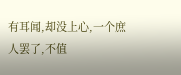有耳闻,却没上心,一个庶人罢了,不值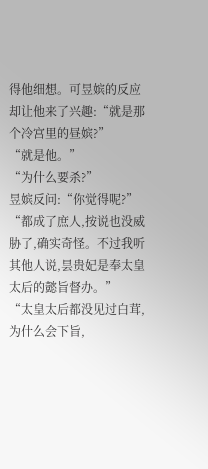得他细想。可昱嫔的反应却让他来了兴趣:“就是那个冷宫里的昼嫔?”
“就是他。”
“为什么要杀?”
昱嫔反问:“你觉得呢?”
“都成了庶人,按说也没威胁了,确实奇怪。不过我听其他人说,昙贵妃是奉太皇太后的懿旨督办。”
“太皇太后都没见过白茸,为什么会下旨,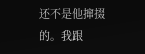还不是他撺掇的。我跟